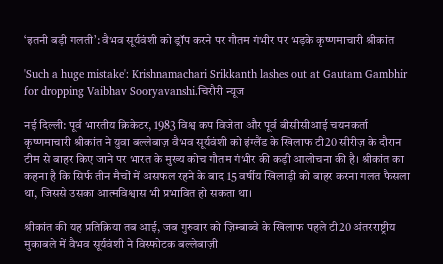‘इतनी बड़ी गलती’: वैभव सूर्यवंशी को ड्रॉप करने पर गौतम गंभीर पर भड़के कृष्णमाचारी श्रीकांत

'Such a huge mistake': Krishnamachari Srikkanth lashes out at Gautam Gambhir for dropping Vaibhav Sooryavanshi.चिरौरी न्यूज

नई दिल्ली: पूर्व भारतीय क्रिकेटर, 1983 विश्व कप विजेता और पूर्व बीसीसीआई चयनकर्ता कृष्णमाचारी श्रीकांत ने युवा बल्लेबाज़ वैभव सूर्यवंशी को इंग्लैंड के खिलाफ टी20 सीरीज़ के दौरान टीम से बाहर किए जाने पर भारत के मुख्य कोच गौतम गंभीर की कड़ी आलोचना की है। श्रीकांत का कहना है कि सिर्फ तीन मैचों में असफल रहने के बाद 15 वर्षीय खिलाड़ी को बाहर करना गलत फैसला था, जिससे उसका आत्मविश्वास भी प्रभावित हो सकता था।

श्रीकांत की यह प्रतिक्रिया तब आई, जब गुरुवार को ज़िम्बाब्वे के खिलाफ पहले टी20 अंतरराष्ट्रीय मुकाबले में वैभव सूर्यवंशी ने विस्फोटक बल्लेबाज़ी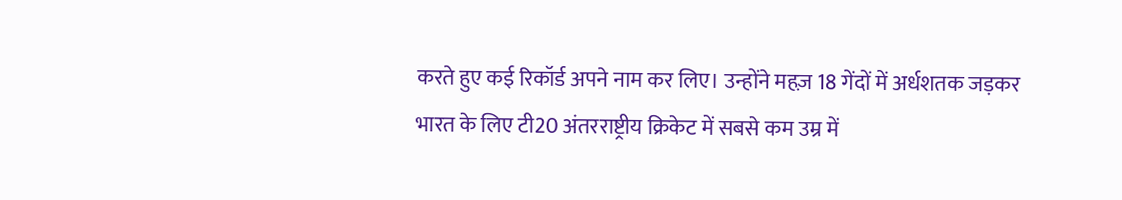करते हुए कई रिकॉर्ड अपने नाम कर लिए। उन्होंने महज़ 18 गेंदों में अर्धशतक जड़कर भारत के लिए टी20 अंतरराष्ट्रीय क्रिकेट में सबसे कम उम्र में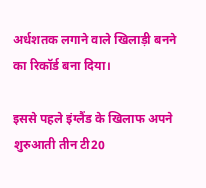अर्धशतक लगाने वाले खिलाड़ी बनने का रिकॉर्ड बना दिया।

इससे पहले इंग्लैंड के खिलाफ अपने शुरुआती तीन टी20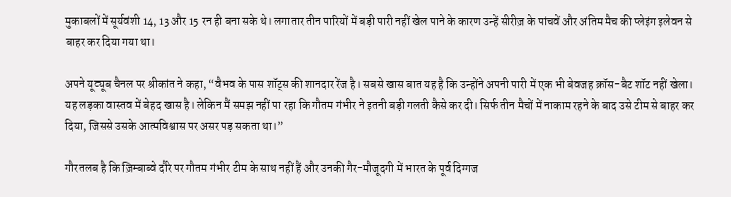मुकाबलों में सूर्यवंशी 14, 13 और 15 रन ही बना सके थे। लगातार तीन पारियों में बड़ी पारी नहीं खेल पाने के कारण उन्हें सीरीज़ के पांचवें और अंतिम मैच की प्लेइंग इलेवन से बाहर कर दिया गया था।

अपने यूट्यूब चैनल पर श्रीकांत ने कहा, “वैभव के पास शॉट्स की शानदार रेंज है। सबसे खास बात यह है कि उन्होंने अपनी पारी में एक भी बेवजह क्रॉस-बैट शॉट नहीं खेला। यह लड़का वास्तव में बेहद खास है। लेकिन मैं समझ नहीं पा रहा कि गौतम गंभीर ने इतनी बड़ी गलती कैसे कर दी। सिर्फ तीन मैचों में नाकाम रहने के बाद उसे टीम से बाहर कर दिया, जिससे उसके आत्मविश्वास पर असर पड़ सकता था।”

गौरतलब है कि ज़िम्बाब्वे दौरे पर गौतम गंभीर टीम के साथ नहीं हैं और उनकी गैर-मौजूदगी में भारत के पूर्व दिग्गज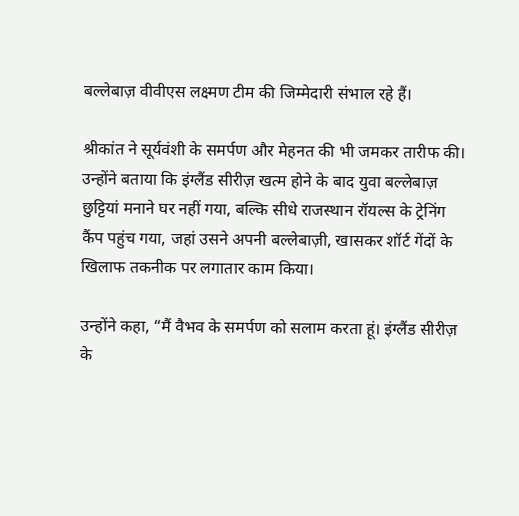बल्लेबाज़ वीवीएस लक्ष्मण टीम की जिम्मेदारी संभाल रहे हैं।

श्रीकांत ने सूर्यवंशी के समर्पण और मेहनत की भी जमकर तारीफ की। उन्होंने बताया कि इंग्लैंड सीरीज़ खत्म होने के बाद युवा बल्लेबाज़ छुट्टियां मनाने घर नहीं गया, बल्कि सीधे राजस्थान रॉयल्स के ट्रेनिंग कैंप पहुंच गया, जहां उसने अपनी बल्लेबाज़ी, खासकर शॉर्ट गेंदों के खिलाफ तकनीक पर लगातार काम किया।

उन्होंने कहा, “मैं वैभव के समर्पण को सलाम करता हूं। इंग्लैंड सीरीज़ के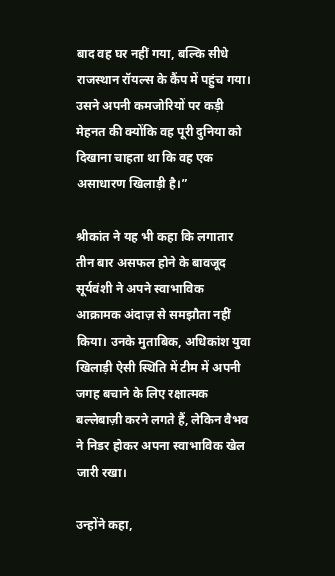बाद वह घर नहीं गया, बल्कि सीधे राजस्थान रॉयल्स के कैंप में पहुंच गया। उसने अपनी कमजोरियों पर कड़ी मेहनत की क्योंकि वह पूरी दुनिया को दिखाना चाहता था कि वह एक असाधारण खिलाड़ी है।”

श्रीकांत ने यह भी कहा कि लगातार तीन बार असफल होने के बावजूद सूर्यवंशी ने अपने स्वाभाविक आक्रामक अंदाज़ से समझौता नहीं किया। उनके मुताबिक, अधिकांश युवा खिलाड़ी ऐसी स्थिति में टीम में अपनी जगह बचाने के लिए रक्षात्मक बल्लेबाज़ी करने लगते हैं, लेकिन वैभव ने निडर होकर अपना स्वाभाविक खेल जारी रखा।

उन्होंने कहा,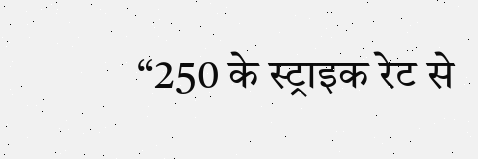“250 के स्ट्राइक रेट से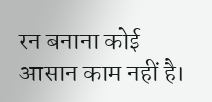रन बनाना कोई आसान काम नहीं है।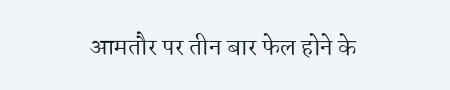आमतौर पर तीन बार फेल होने के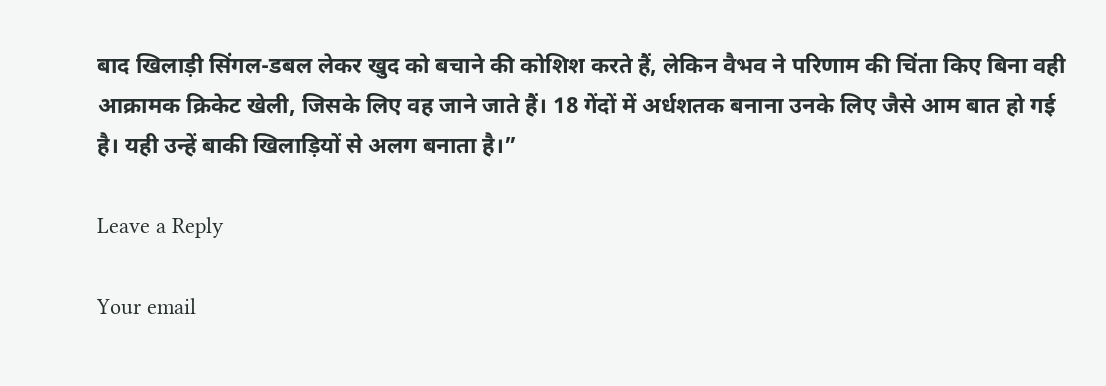बाद खिलाड़ी सिंगल-डबल लेकर खुद को बचाने की कोशिश करते हैं, लेकिन वैभव ने परिणाम की चिंता किए बिना वही आक्रामक क्रिकेट खेली, जिसके लिए वह जाने जाते हैं। 18 गेंदों में अर्धशतक बनाना उनके लिए जैसे आम बात हो गई है। यही उन्हें बाकी खिलाड़ियों से अलग बनाता है।”

Leave a Reply

Your email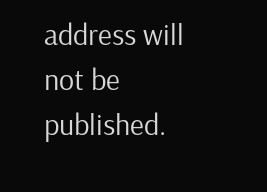address will not be published.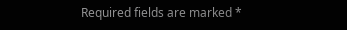Required fields are marked *